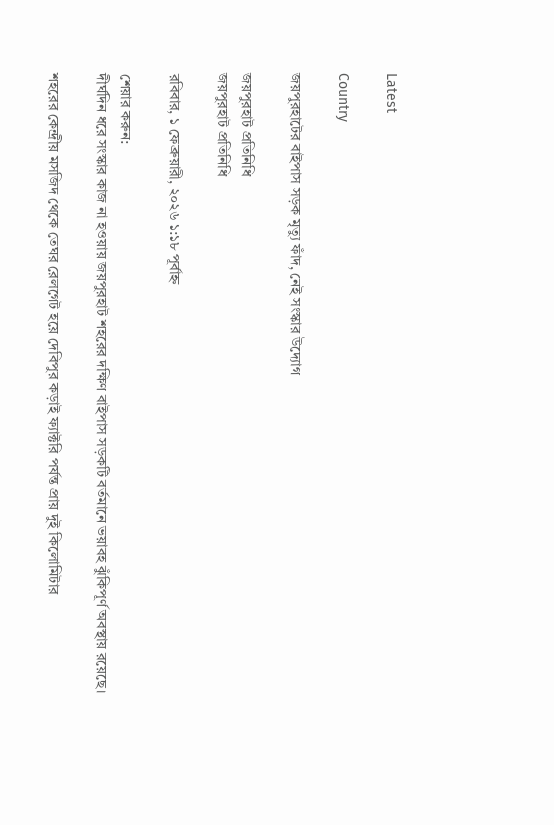Latest

Country

জয়পুরহাটের বাইপাস সড়ক মৃত্যু ফাঁদ, নেই সংস্কার উদ্যোগ

জয়পুরহাট প্রতিনিধি
জয়পুরহাট প্রতিনিধি

রবিবার, ১ ফেব্রুয়ারী, ২০২৬ ১:১৮ পূর্বাহ্ন

শেয়ার করুন:
দীর্ঘদিন ধরে সংস্কার কাজ না হওয়ায় জয়পুরহাট শহরের দক্ষিণ বাইপাস সড়কটি বর্তমানে ভয়াবহ ঝুঁকিপূর্ণ অবস্থায় রয়েছে।

শহরের কেন্দ্রীয় মসজিদ থেকে তেঘর রেলগেট হয়ে দেবিপুর কড়াই ফ্যাক্টরি পর্যন্ত প্রায় দুই কিলোমিটার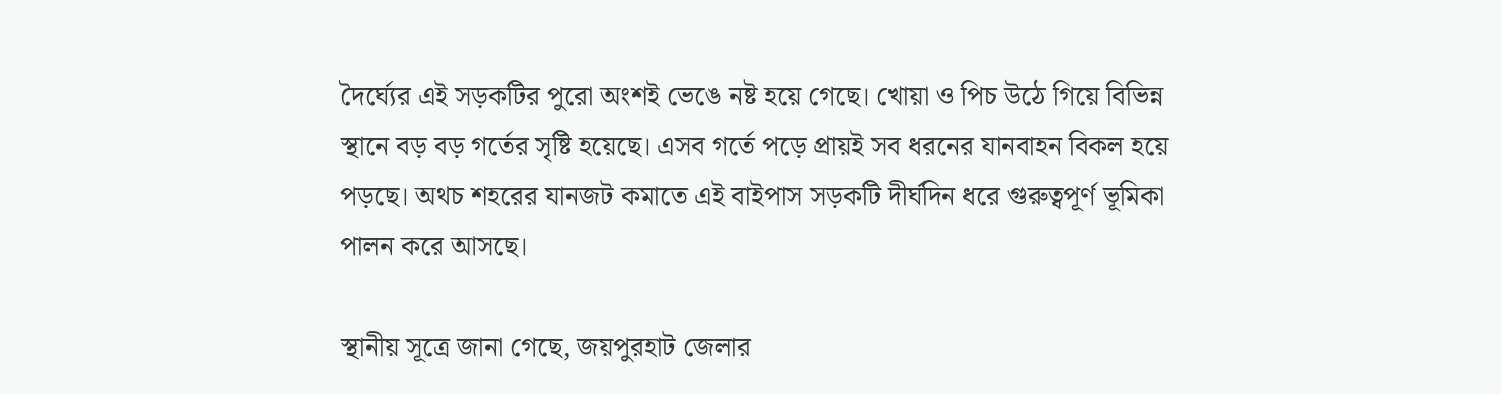দৈর্ঘ্যের এই সড়কটির পুরো অংশই ভেঙে নষ্ট হয়ে গেছে। খোয়া ও পিচ উঠে গিয়ে বিভিন্ন স্থানে বড় বড় গর্তের সৃষ্টি হয়েছে। এসব গর্তে পড়ে প্রায়ই সব ধরনের যানবাহন বিকল হয়ে পড়ছে। অথচ শহরের যানজট কমাতে এই বাইপাস সড়কটি দীর্ঘদিন ধরে গুরুত্বপূর্ণ ভূমিকা পালন করে আসছে।

স্থানীয় সূত্রে জানা গেছে, জয়পুরহাট জেলার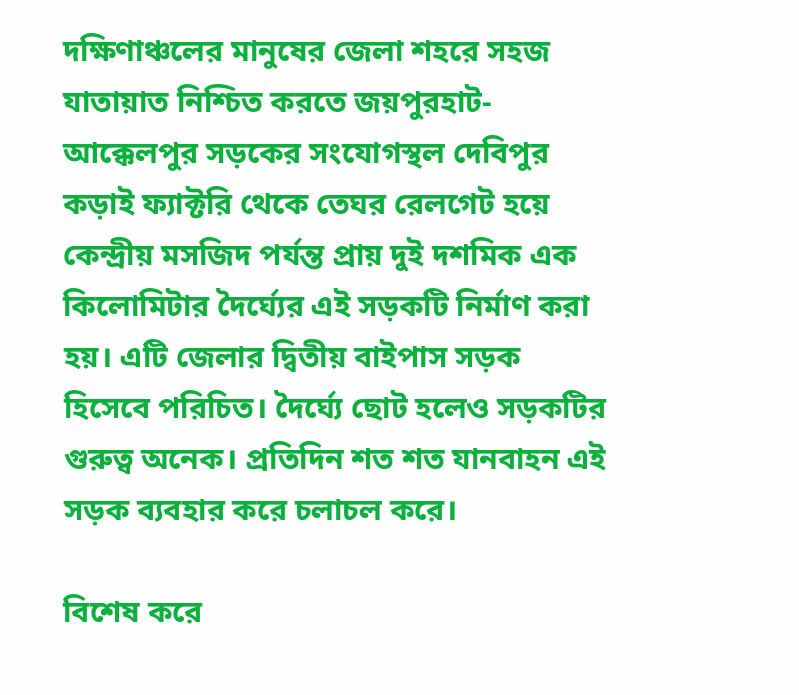দক্ষিণাঞ্চলের মানুষের জেলা শহরে সহজ যাতায়াত নিশ্চিত করতে জয়পুরহাট-আক্কেলপুর সড়কের সংযোগস্থল দেবিপুর কড়াই ফ্যাক্টরি থেকে তেঘর রেলগেট হয়ে কেন্দ্রীয় মসজিদ পর্যন্ত প্রায় দুই দশমিক এক কিলোমিটার দৈর্ঘ্যের এই সড়কটি নির্মাণ করা হয়। এটি জেলার দ্বিতীয় বাইপাস সড়ক হিসেবে পরিচিত। দৈর্ঘ্যে ছোট হলেও সড়কটির গুরুত্ব অনেক। প্রতিদিন শত শত যানবাহন এই সড়ক ব্যবহার করে চলাচল করে।

বিশেষ করে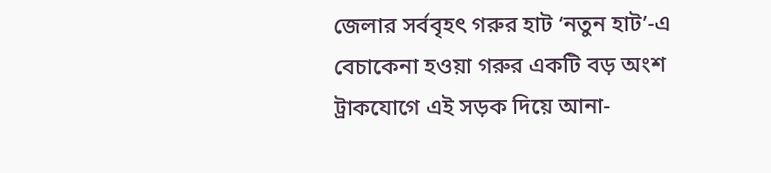জেলার সর্ববৃহৎ গরুর হাট ‘নতুন হাট’-এ বেচাকেনা হওয়া গরুর একটি বড় অংশ ট্রাকযোগে এই সড়ক দিয়ে আনা-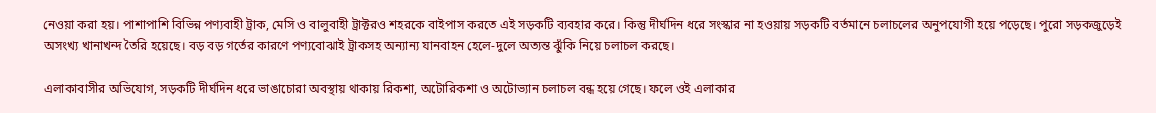নেওয়া করা হয়। পাশাপাশি বিভিন্ন পণ্যবাহী ট্রাক, মেসি ও বালুবাহী ট্রাক্টরও শহরকে বাইপাস করতে এই সড়কটি ব্যবহার করে। কিন্তু দীর্ঘদিন ধরে সংস্কার না হওয়ায় সড়কটি বর্তমানে চলাচলের অনুপযোগী হয়ে পড়েছে। পুরো সড়কজুড়েই অসংখ্য খানাখন্দ তৈরি হয়েছে। বড় বড় গর্তের কারণে পণ্যবোঝাই ট্রাকসহ অন্যান্য যানবাহন হেলে-দুলে অত্যন্ত ঝুঁকি নিয়ে চলাচল করছে।

এলাকাবাসীর অভিযোগ, সড়কটি দীর্ঘদিন ধরে ভাঙাচোরা অবস্থায় থাকায় রিকশা, অটোরিকশা ও অটোভ্যান চলাচল বন্ধ হয়ে গেছে। ফলে ওই এলাকার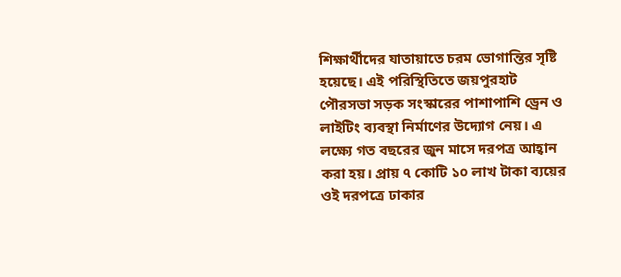শিক্ষার্থীদের যাতায়াতে চরম ভোগান্তির সৃষ্টি হয়েছে। এই পরিস্থিতিতে জয়পুরহাট পৌরসভা সড়ক সংস্কারের পাশাপাশি ড্রেন ও লাইটিং ব্যবস্থা নির্মাণের উদ্যোগ নেয়। এ লক্ষ্যে গত বছরের জুন মাসে দরপত্র আহ্বান করা হয়। প্রায় ৭ কোটি ১০ লাখ টাকা ব্যয়ের ওই দরপত্রে ঢাকার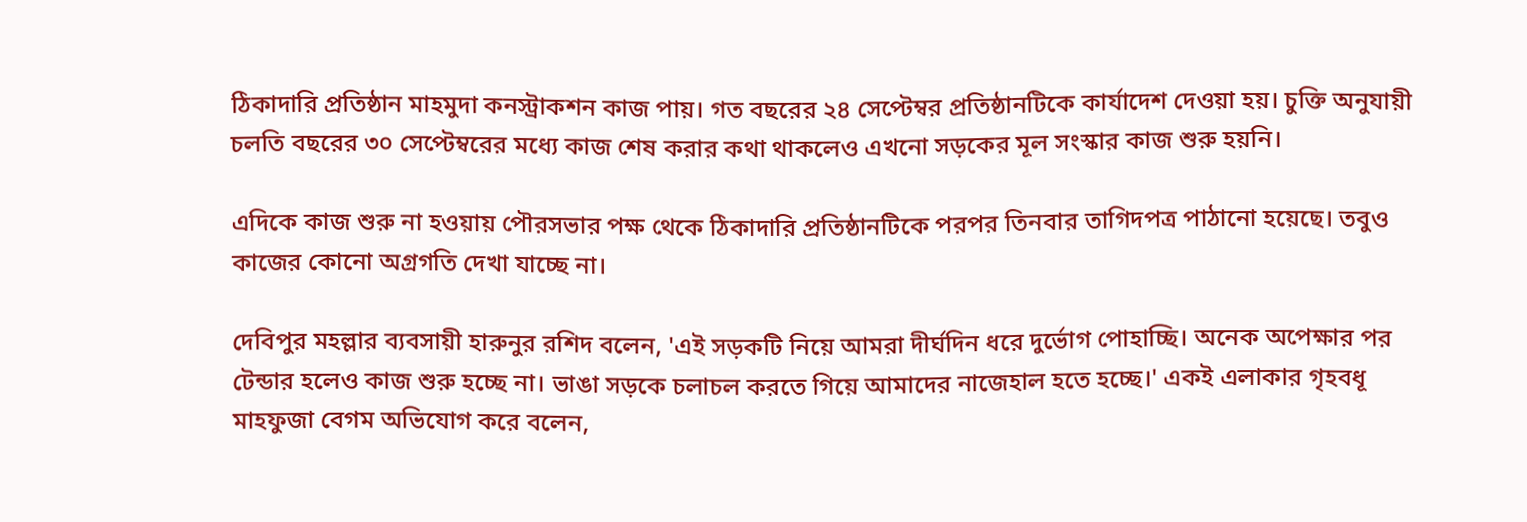ঠিকাদারি প্রতিষ্ঠান মাহমুদা কনস্ট্রাকশন কাজ পায়। গত বছরের ২৪ সেপ্টেম্বর প্রতিষ্ঠানটিকে কার্যাদেশ দেওয়া হয়। চুক্তি অনুযায়ী চলতি বছরের ৩০ সেপ্টেম্বরের মধ্যে কাজ শেষ করার কথা থাকলেও এখনো সড়কের মূল সংস্কার কাজ শুরু হয়নি।

এদিকে কাজ শুরু না হওয়ায় পৌরসভার পক্ষ থেকে ঠিকাদারি প্রতিষ্ঠানটিকে পরপর তিনবার তাগিদপত্র পাঠানো হয়েছে। তবুও কাজের কোনো অগ্রগতি দেখা যাচ্ছে না।

দেবিপুর মহল্লার ব্যবসায়ী হারুনুর রশিদ বলেন, 'এই সড়কটি নিয়ে আমরা দীর্ঘদিন ধরে দুর্ভোগ পোহাচ্ছি। অনেক অপেক্ষার পর টেন্ডার হলেও কাজ শুরু হচ্ছে না। ভাঙা সড়কে চলাচল করতে গিয়ে আমাদের নাজেহাল হতে হচ্ছে।' একই এলাকার গৃহবধূ মাহফুজা বেগম অভিযোগ করে বলেন,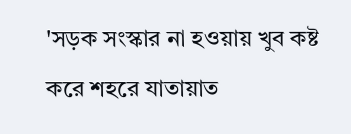'সড়ক সংস্কার না হওয়ায় খুব কষ্ট করে শহরে যাতায়াত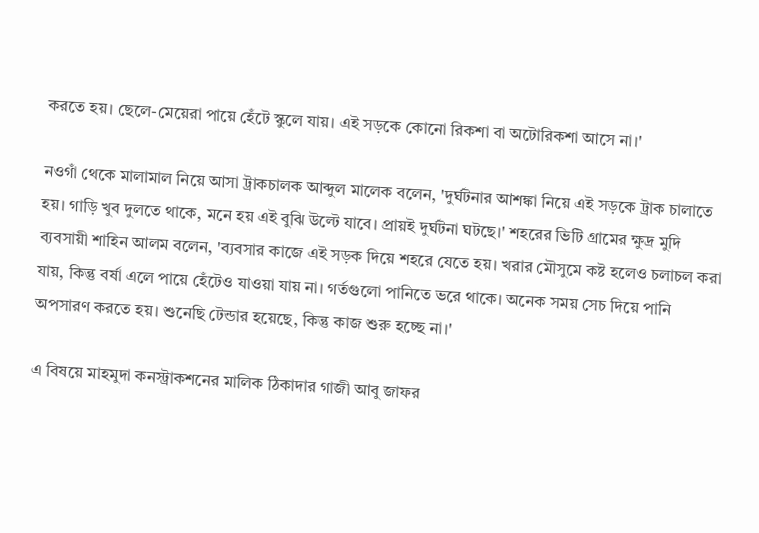করতে হয়। ছেলে-মেয়েরা পায়ে হেঁটে স্কুলে যায়। এই সড়কে কোনো রিকশা বা অটোরিকশা আসে না।'

নওগাঁ থেকে মালামাল নিয়ে আসা ট্রাকচালক আব্দুল মালেক বলেন, 'দুর্ঘটনার আশঙ্কা নিয়ে এই সড়কে ট্রাক চালাতে হয়। গাড়ি খুব দুলতে থাকে, মনে হয় এই বুঝি উল্টে যাবে। প্রায়ই দুর্ঘটনা ঘটছে।' শহরের ভিটি গ্রামের ক্ষুদ্র মুদি ব্যবসায়ী শাহিন আলম বলেন, 'ব্যবসার কাজে এই সড়ক দিয়ে শহরে যেতে হয়। খরার মৌসুমে কষ্ট হলেও চলাচল করা যায়, কিন্তু বর্ষা এলে পায়ে হেঁটেও যাওয়া যায় না। গর্তগুলো পানিতে ভরে থাকে। অনেক সময় সেচ দিয়ে পানি অপসারণ করতে হয়। শুনেছি টেন্ডার হয়েছে, কিন্তু কাজ শুরু হচ্ছে না।'

এ বিষয়ে মাহমুদা কনস্ট্রাকশনের মালিক ঠিকাদার গাজী আবু জাফর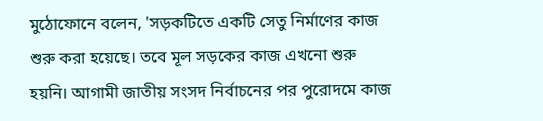মুঠোফোনে বলেন, 'সড়কটিতে একটি সেতু নির্মাণের কাজ শুরু করা হয়েছে। তবে মূল সড়কের কাজ এখনো শুরু হয়নি। আগামী জাতীয় সংসদ নির্বাচনের পর পুরোদমে কাজ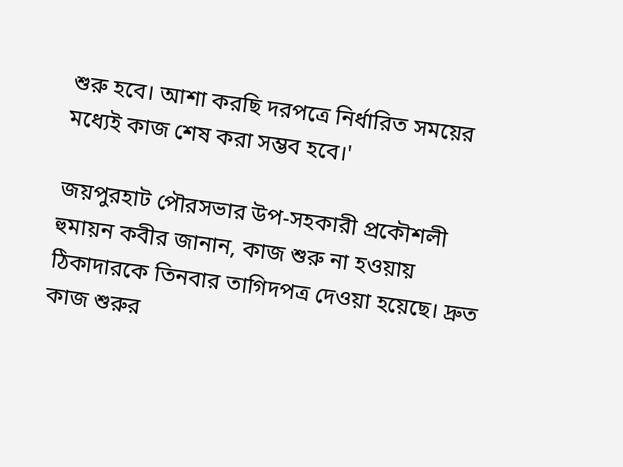শুরু হবে। আশা করছি দরপত্রে নির্ধারিত সময়ের মধ্যেই কাজ শেষ করা সম্ভব হবে।'

জয়পুরহাট পৌরসভার উপ-সহকারী প্রকৌশলী হুমায়ন কবীর জানান, কাজ শুরু না হওয়ায় ঠিকাদারকে তিনবার তাগিদপত্র দেওয়া হয়েছে। দ্রুত কাজ শুরুর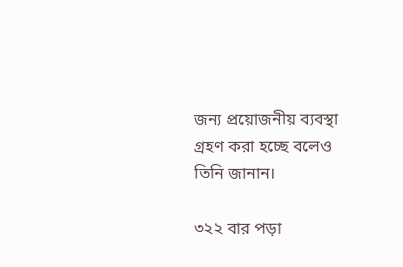জন্য প্রয়োজনীয় ব্যবস্থা গ্রহণ করা হচ্ছে বলেও তিনি জানান।

৩২২ বার পড়া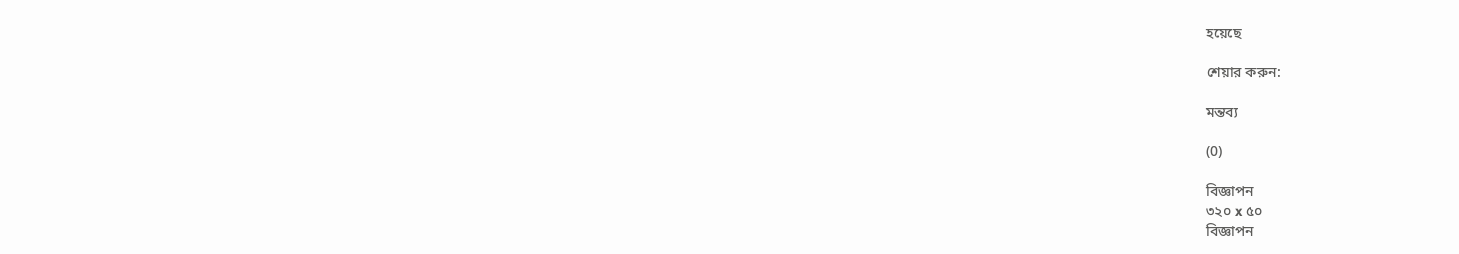হয়েছে

শেয়ার করুন:

মন্তব্য

(0)

বিজ্ঞাপন
৩২০ x ৫০
বিজ্ঞাপন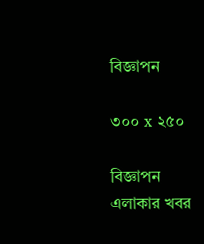বিজ্ঞাপন

৩০০ x ২৫০

বিজ্ঞাপন
এলাকার খবর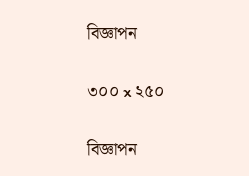বিজ্ঞাপন

৩০০ x ২৫০

বিজ্ঞাপন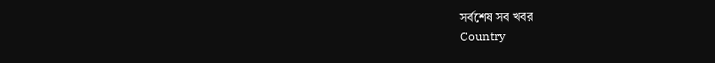সর্বশেষ সব খবর
Country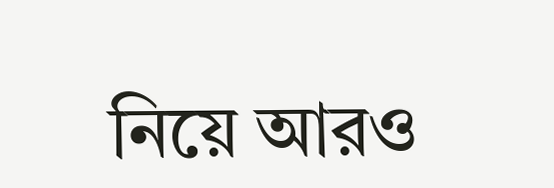নিয়ে আরও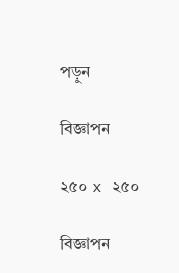পড়ুন

বিজ্ঞাপন

২৫০ x ২৫০

বিজ্ঞাপন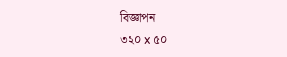বিজ্ঞাপন
৩২০ x ৫০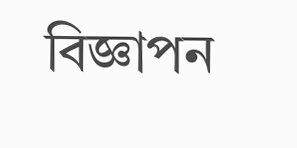বিজ্ঞাপন